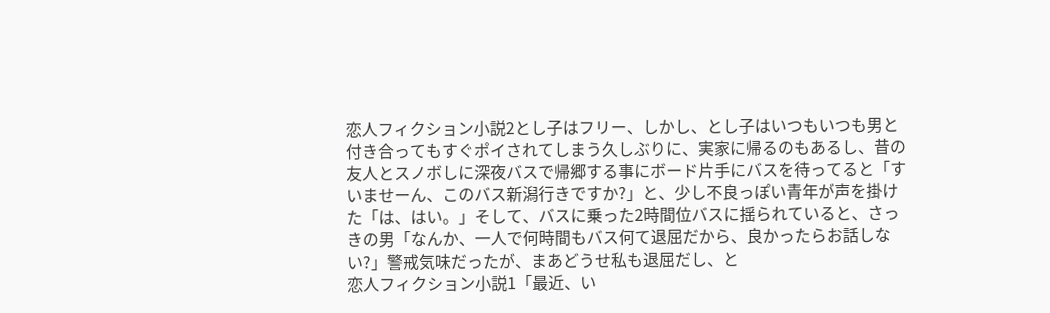恋人フィクション小説2とし子はフリー、しかし、とし子はいつもいつも男と付き合ってもすぐポイされてしまう久しぶりに、実家に帰るのもあるし、昔の友人とスノボしに深夜バスで帰郷する事にボード片手にバスを待ってると「すいませーん、このバス新潟行きですか?」と、少し不良っぽい青年が声を掛けた「は、はい。」そして、バスに乗った2時間位バスに揺られていると、さっきの男「なんか、一人で何時間もバス何て退屈だから、良かったらお話しない?」警戒気味だったが、まあどうせ私も退屈だし、と
恋人フィクション小説1「最近、い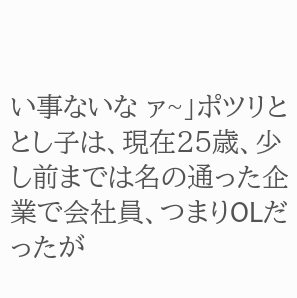い事ないな ァ~」ポツリと とし子は、現在25歳、少し前までは名の通った企業で会社員、つまりOLだったが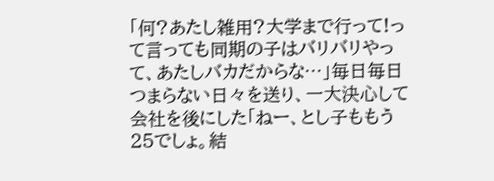「何?あたし雑用?大学まで行って!って言っても同期の子はバリバリやって、あたしバカだからな…」毎日毎日つまらない日々を送り、一大決心して会社を後にした「ねー、とし子ももう25でしょ。結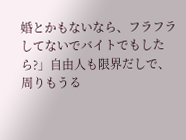婚とかもないなら、フラフラしてないでバイトでもしたら?」自由人も限界だしで、周りもうる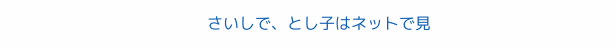さいしで、とし子はネットで見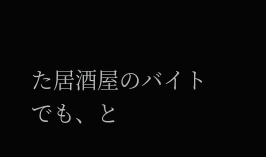た居酒屋のバイトでも、と